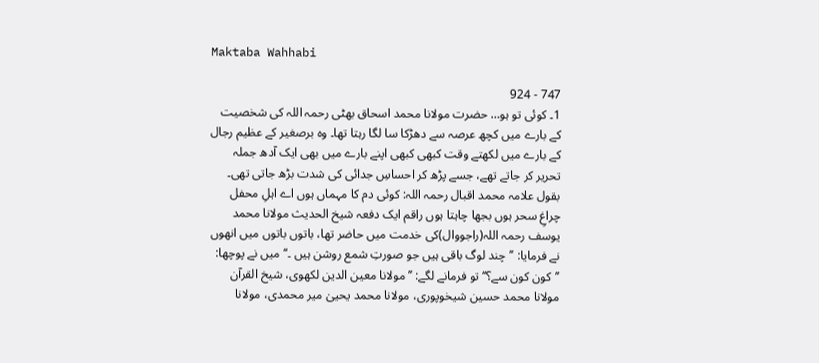Maktaba Wahhabi

747 - 924
1۔ کوئی تو ہو… حضرت مولانا محمد اسحاق بھٹی رحمہ اللہ کی شخصیت کے بارے میں کچھ عرصہ سے دھڑکا سا لگا رہتا تھا۔ وہ برصغیر کے عظیم رجال کے بارے میں لکھتے وقت کبھی کبھی اپنے بارے میں بھی ایک آدھ جملہ تحریر کر جاتے تھے، جسے پڑھ کر احساسِ جدائی کی شدت بڑھ جاتی تھی۔ بقول علامہ محمد اقبال رحمہ اللہ: کوئی دم کا مہماں ہوں اے اہلِ محفل چراغِ سحر ہوں بجھا چاہتا ہوں راقم ایک دفعہ شیخ الحدیث مولانا محمد یوسف رحمہ اللہ(راجووال)کی خدمت میں حاضر تھا، باتوں باتوں میں انھوں نے فرمایا: ’’چند لوگ باقی ہیں جو صورتِ شمع روشن ہیں ۔‘‘ میں نے پوچھا: ’’کون کون سے؟‘‘ تو فرمانے لگے: ’’مولانا معین الدین لکھوی، شیخ القرآن مولانا محمد حسین شیخوپوری، مولانا محمد یحییٰ میر محمدی، مولانا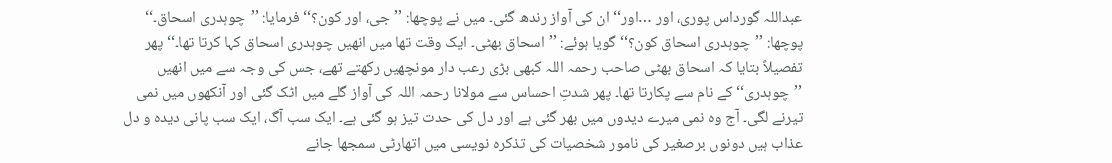عبداللہ گورداس پوری، اور …اور‘‘ ان کی آواز رندھ گئی۔ میں نے پوچھا: ’’جی، اور کون؟‘‘ فرمایا: ’’چوہدری اسحاق۔‘‘ پوچھا: ’’چوہدری اسحاق کون؟‘‘ گویا ہوئے: ’’اسحاق بھٹی۔ ایک وقت تھا میں انھیں چوہدری اسحاق کہا کرتا تھا۔‘‘ پھر تفصیلاً بتایا کہ اسحاق بھٹی صاحب رحمہ اللہ کبھی بڑی رعب دار مونچھیں رکھتے تھے، جس کی وجہ سے میں انھیں ’’چوہدری‘‘ کے نام سے پکارتا تھا۔ پھر شدتِ احساس سے مولانا رحمہ اللہ کی آواز گلے میں اٹک گئی اور آنکھوں میں نمی تیرنے لگی۔ آج وہ نمی میرے دیدوں میں بھر گئی ہے اور دل کی حدت تیز ہو گئی ہے۔ ایک سب آگ، ایک سب پانی دیدہ و دل عذاب ہیں دونوں برصغیر کی نامور شخصیات کی تذکرہ نویسی میں اتھارٹی سمجھا جانے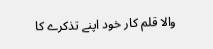والا قلم کار خود اپنے تذکرے کا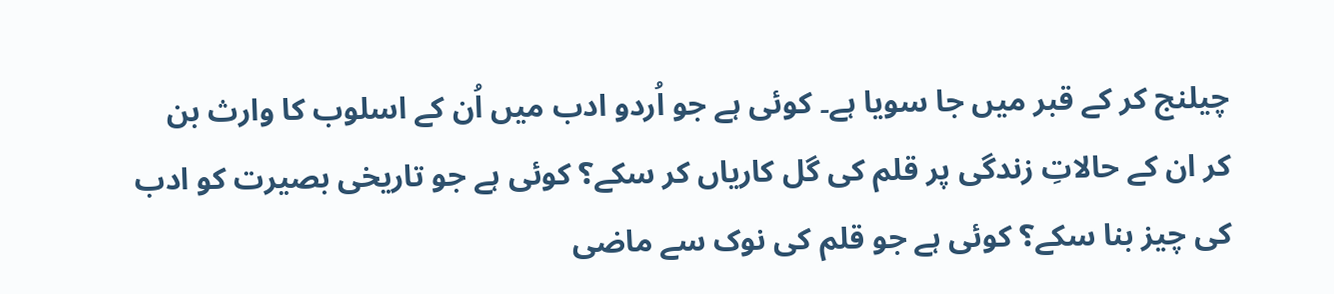چیلنج کر کے قبر میں جا سویا ہے۔ کوئی ہے جو اُردو ادب میں اُن کے اسلوب کا وارث بن کر ان کے حالاتِ زندگی پر قلم کی گل کاریاں کر سکے؟ کوئی ہے جو تاریخی بصیرت کو ادب کی چیز بنا سکے؟ کوئی ہے جو قلم کی نوک سے ماضی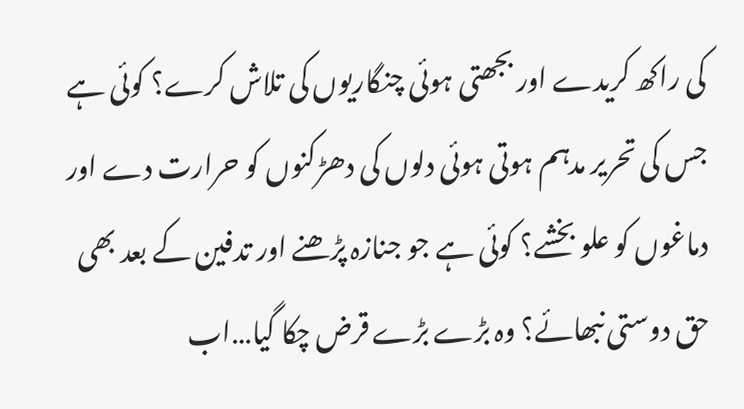کی راکھ کریدے اور بجھتی ہوئی چنگاریوں کی تلاش کرے؟ کوئی ہے جس کی تحریر مدہم ہوتی ہوئی دلوں کی دھڑکنوں کو حرارت دے اور دماغوں کو علو بخشے؟ کوئی ہے جو جنازہ پڑھنے اور تدفین کے بعد بھی حق دوستی نبھائے؟ وہ بڑے بڑے قرض چکا گیا…اب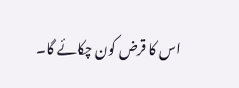اس کا قرض کون چکائے گا۔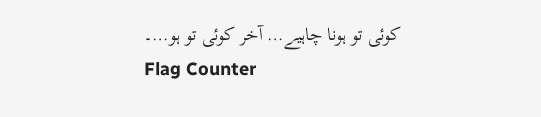کوئی تو ہونا چاہیے… آخر کوئی تو ہو…۔
Flag Counter